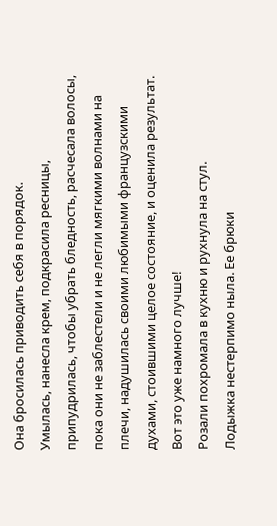Она бросилась приводить себя в порядок.
Умылась, нанесла крем, подкрасила ресницы, припудрилась, чтобы убрать бледность, расчесала волосы, пока они не заблестели и не легли мягкими волнами на плечи, надушилась своими любимыми французскими духами, стоившими целое состояние, и оценила результат. Вот это уже намного лучше!
Розали похромала в кухню и рухнула на стул.
Лодыжка нестерпимо ныла. Ее брюки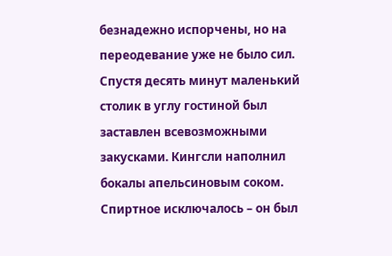безнадежно испорчены, но на переодевание уже не было сил.
Спустя десять минут маленький столик в углу гостиной был заставлен всевозможными закусками. Кингсли наполнил бокалы апельсиновым соком. Спиртное исключалось – он был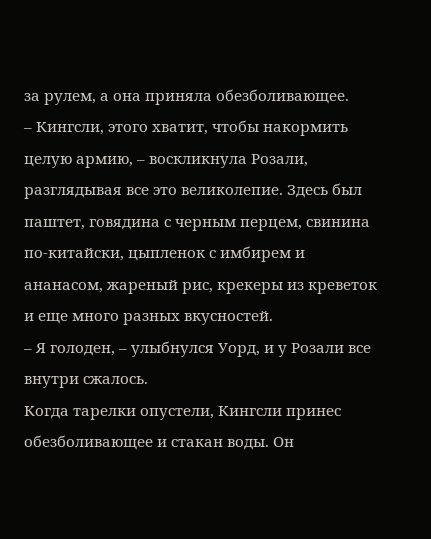за рулем, а она приняла обезболивающее.
– Кингсли, этого хватит, чтобы накормить целую армию, – воскликнула Розали, разглядывая все это великолепие. Здесь был паштет, говядина с черным перцем, свинина по-китайски, цыпленок с имбирем и ананасом, жареный рис, крекеры из креветок и еще много разных вкусностей.
– Я голоден, – улыбнулся Уорд, и у Розали все внутри сжалось.
Когда тарелки опустели, Кингсли принес обезболивающее и стакан воды. Он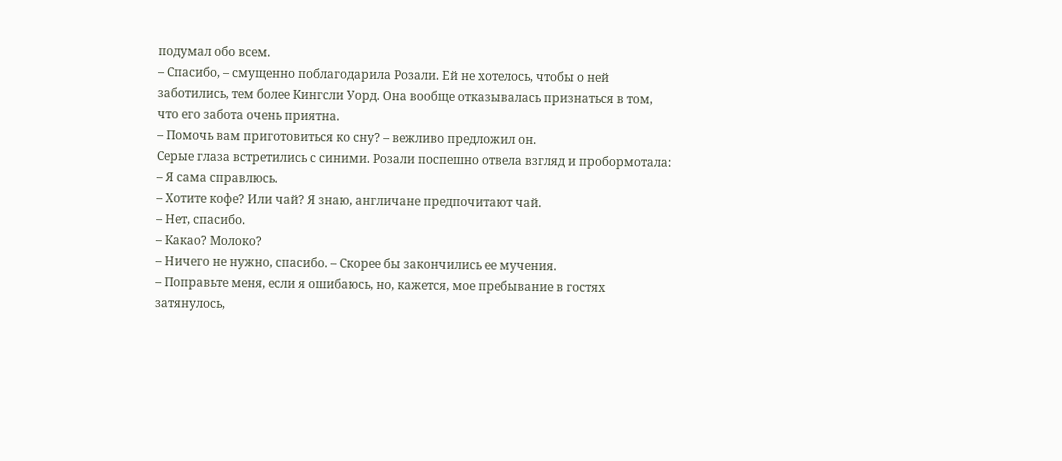подумал обо всем.
– Спасибо, – смущенно поблагодарила Розали. Ей не хотелось, чтобы о ней заботились, тем более Кингсли Уорд. Она вообще отказывалась признаться в том, что его забота очень приятна.
– Помочь вам приготовиться ко сну? – вежливо предложил он.
Серые глаза встретились с синими. Розали поспешно отвела взгляд и пробормотала:
– Я сама справлюсь.
– Хотите кофе? Или чай? Я знаю, англичане предпочитают чай.
– Нет, спасибо.
– Какао? Молоко?
– Ничего не нужно, спасибо. – Скорее бы закончились ее мучения.
– Поправьте меня, если я ошибаюсь, но, кажется, мое пребывание в гостях затянулось,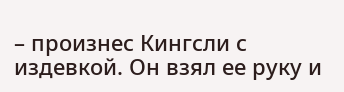– произнес Кингсли с издевкой. Он взял ее руку и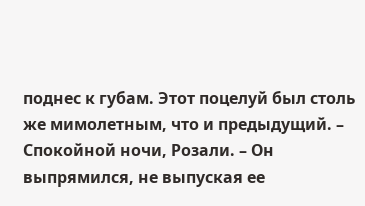поднес к губам. Этот поцелуй был столь же мимолетным, что и предыдущий. – Спокойной ночи, Розали. – Он выпрямился, не выпуская ее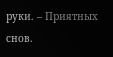руки. – Приятных снов.